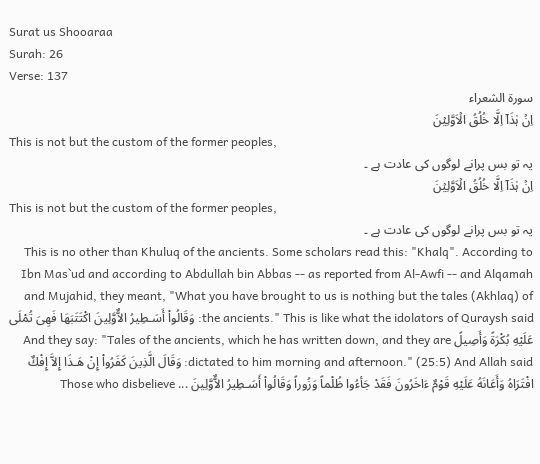Surat us Shooaraa
Surah: 26
Verse: 137
سورة الشعراء
اِنۡ ہٰذَاۤ اِلَّا خُلُقُ الۡاَوَّلِیۡنَ
This is not but the custom of the former peoples,
یہ تو بس پرانے لوگوں کی عادت ہے ۔
اِنۡ ہٰذَاۤ اِلَّا خُلُقُ الۡاَوَّلِیۡنَ
This is not but the custom of the former peoples,
یہ تو بس پرانے لوگوں کی عادت ہے ۔
This is no other than Khuluq of the ancients. Some scholars read this: "Khalq". According to Ibn Mas`ud and according to Abdullah bin Abbas -- as reported from Al-Awfi -- and Alqamah and Mujahid, they meant, "What you have brought to us is nothing but the tales (Akhlaq) of the ancients." This is like what the idolators of Quraysh said: وَقَالُواْ أَسَـطِيرُ الاٌّوَّلِينَ اكْتَتَبَهَا فَهِىَ تُمْلَى عَلَيْهِ بُكْرَةً وَأَصِيلً And they say: "Tales of the ancients, which he has written down, and they are dictated to him morning and afternoon." (25:5) And Allah said: وَقَالَ الَّذِينَ كَفَرُواْ إِنْ هَـذَا إِلاَّ إِفْكٌ افْتَرَاهُ وَأَعَانَهُ عَلَيْهِ قَوْمٌ ءَاخَرُونَ فَقَدْ جَأءُوا ظُلْماً وَزُوراً وَقَالُواْ أَسَـطِيرُ الاٌّوَّلِينَ ... Those who disbelieve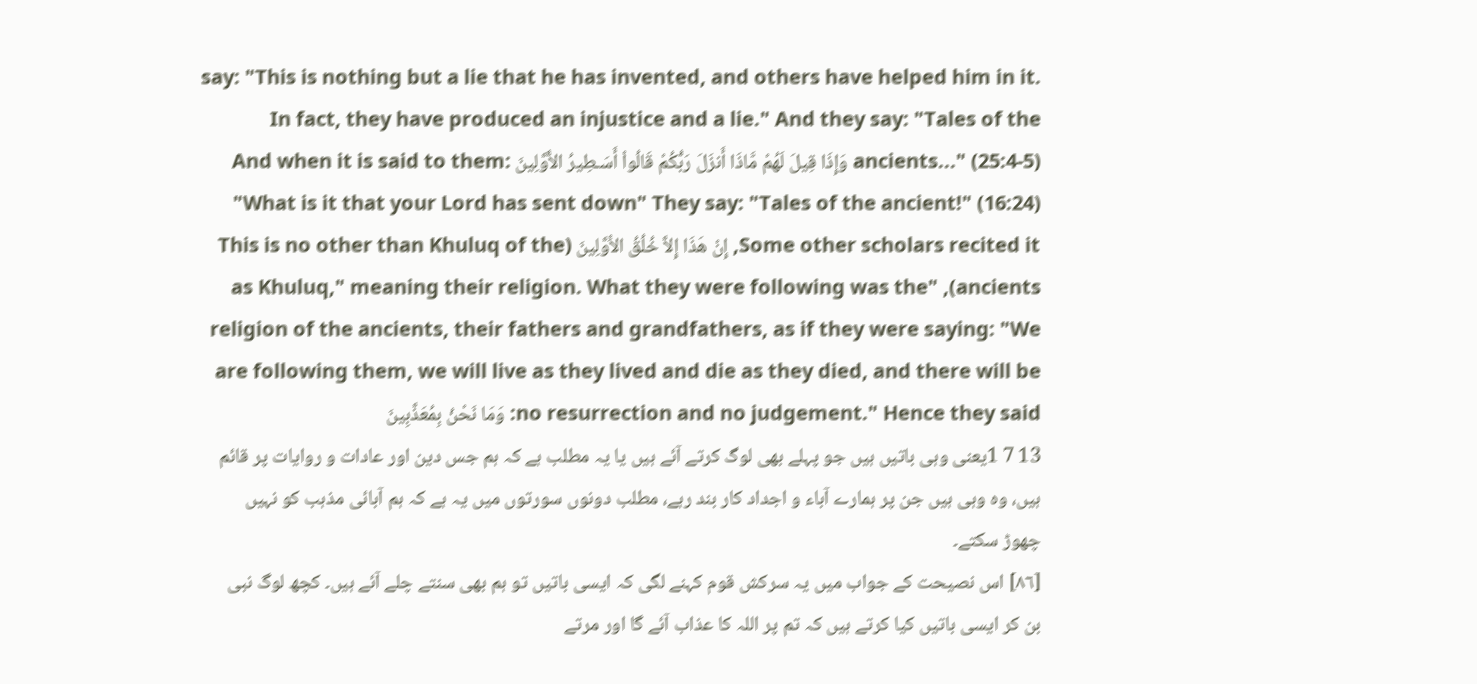say: "This is nothing but a lie that he has invented, and others have helped him in it. In fact, they have produced an injustice and a lie." And they say: "Tales of the ancients..." (25:4-5) وَإِذَا قِيلَ لَهُمْ مَّاذَا أَنزَلَ رَبُّكُمْ قَالُواْ أَسَـطِيرُ الاٌّوَّلِينَ And when it is said to them: "What is it that your Lord has sent down" They say: "Tales of the ancient!" (16:24) Some other scholars recited it, إِنْ هَذَا إِلاَّ خُلُقُ الاَْوَّلِينَ (This is no other than Khuluq of the ancients), "as Khuluq," meaning their religion. What they were following was the religion of the ancients, their fathers and grandfathers, as if they were saying: "We are following them, we will live as they lived and die as they died, and there will be no resurrection and no judgement." Hence they said: وَمَا نَحْنُ بِمُعَذَّبِينَ
13 7 1یعنی وہی باتیں ہیں جو پہلے بھی لوگ کرتے آئے ہیں یا یہ مطلب ہے کہ ہم جس دین اور عادات و روایات پر قائم ہیں، وہ وہی ہیں جن پر ہمارے آباء و اجداد کار بند رہے، مطلب دونوں سورتوں میں یہ ہے کہ ہم آبائی مذہب کو نہیں چھوڑ سکتے۔
[٨٦] اس نصیحت کے جواب میں یہ سرکش قوم کہنے لگی کہ ایسی باتیں تو ہم بھی سنتے چلے آئے ہیں۔ کچھ لوگ نبی بن کر ایسی باتیں کیا کرتے ہیں کہ تم پر اللہ کا عذاب آئے گا اور مرتے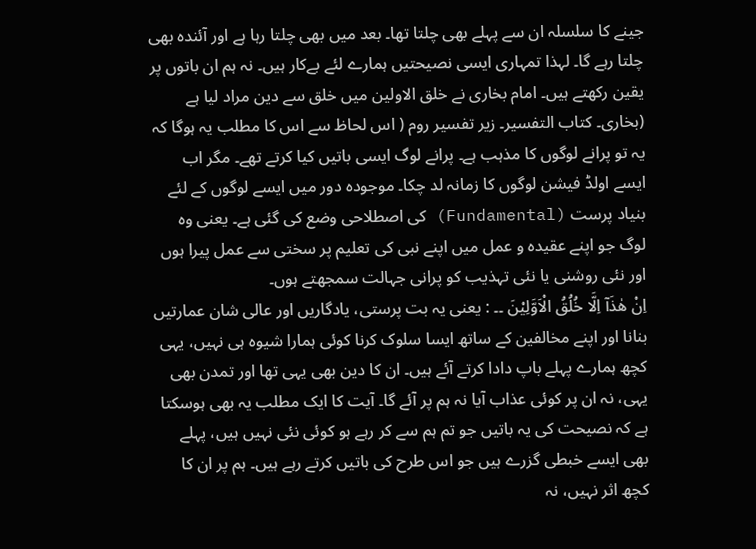جینے کا سلسلہ ان سے پہلے بھی چلتا تھا۔ بعد میں بھی چلتا رہا ہے اور آئندہ بھی چلتا رہے گا۔ لہذا تمہاری ایسی نصیحتیں ہمارے لئے بےکار ہیں۔ نہ ہم ان باتوں پر یقین رکھتے ہیں۔ امام بخاری نے خلق الاولین میں خلق سے دین مراد لیا ہے (بخاری۔ کتاب التفسیر۔ زیر تفسیر روم ( اس لحاظ سے اس کا مطلب یہ ہوگا کہ یہ تو پرانے لوگوں کا مذہب ہے۔ پرانے لوگ ایسی باتیں کیا کرتے تھے۔ مگر اب ایسے اولڈ فیشن لوگوں کا زمانہ لد چکا۔ موجودہ دور میں ایسے لوگوں کے لئے بنیاد پرست (Fundamental) کی اصطلاحی وضع کی گئی ہے۔ یعنی وہ لوگ جو اپنے عقیدہ و عمل میں اپنے نبی کی تعلیم پر سختی سے عمل پیرا ہوں اور نئی روشنی یا نئی تہذیب کو پرانی جہالت سمجھتے ہوں۔
اِنْ ھٰذَآ اِلَّا خُلُقُ الْاَوَّلِيْنَ ۔۔ : یعنی یہ بت پرستی، یادگاریں اور عالی شان عمارتیں بنانا اور اپنے مخالفین کے ساتھ ایسا سلوک کرنا کوئی ہمارا شیوہ ہی نہیں، یہی کچھ ہمارے پہلے باپ دادا کرتے آئے ہیں۔ ان کا دین بھی یہی تھا اور تمدن بھی یہی، نہ ان پر کوئی عذاب آیا نہ ہم پر آئے گا۔ آیت کا ایک مطلب یہ بھی ہوسکتا ہے کہ نصیحت کی یہ باتیں جو تم ہم سے کر رہے ہو کوئی نئی نہیں ہیں، پہلے بھی ایسے خبطی گزرے ہیں جو اس طرح کی باتیں کرتے رہے ہیں۔ ہم پر ان کا کچھ اثر نہیں، نہ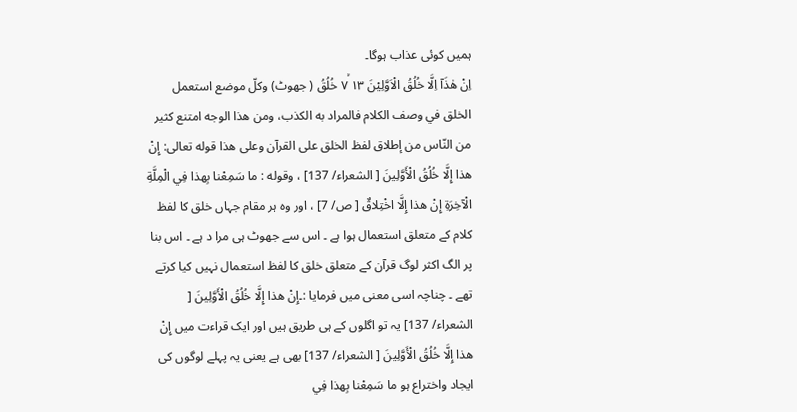ہمیں کوئی عذاب ہوگا۔
اِنْ ھٰذَآ اِلَّا خُلُقُ الْاَوَّلِيْنَ ١٣ ٧ۙ خُلُقُ ( جھوٹ) وكلّ موضع استعمل الخلق في وصف الکلام فالمراد به الکذب، ومن هذا الوجه امتنع کثير من النّاس من إطلاق لفظ الخلق علی القرآن وعلی هذا قوله تعالی: إِنْ هذا إِلَّا خُلُقُ الْأَوَّلِينَ [ الشعراء/ 137] ، وقوله : ما سَمِعْنا بِهذا فِي الْمِلَّةِ الْآخِرَةِ إِنْ هذا إِلَّا اخْتِلاقٌ [ ص/ 7] ، اور وہ ہر مقام جہاں خلق کا لفظ کلام کے متعلق استعمال ہوا ہے ۔ اس سے جھوٹ ہی مرا د ہے ۔ اس بنا پر الگ اکثر لوگ قرآن کے متعلق خلق کا لفظ استعمال نہیں کیا کرتے تھے ۔ چناچہ اسی معنی میں فرمایا :۔إِنْ هذا إِلَّا خُلُقُ الْأَوَّلِينَ [ الشعراء/ 137] یہ تو اگلوں کے ہی طریق ہیں اور ایک قراءت میں إِنْ هذا إِلَّا خُلُقُ الْأَوَّلِينَ [ الشعراء/ 137] بھی ہے یعنی یہ پہلے لوگوں کی ایجاد واختراع ہو ما سَمِعْنا بِهذا فِي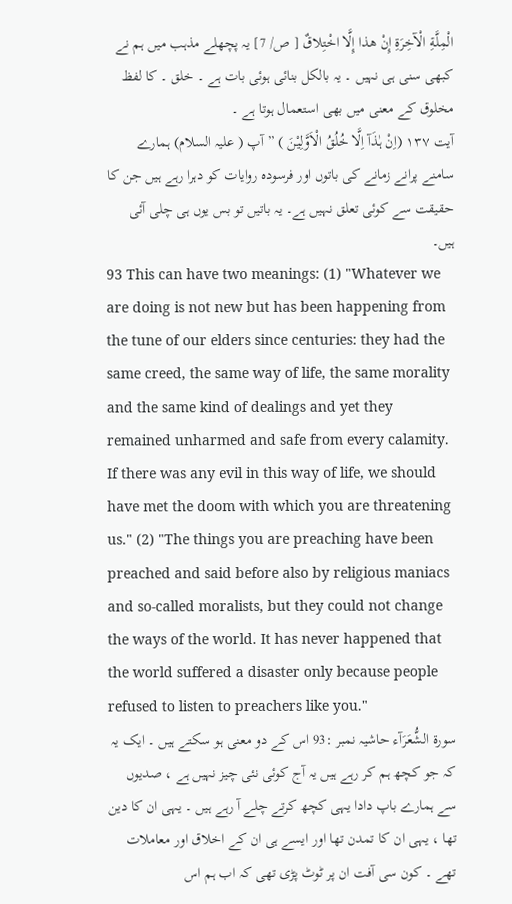الْمِلَّةِ الْآخِرَةِ إِنْ هذا إِلَّا اخْتِلاقٌ [ ص/ 7] یہ پچھلے مذہب میں ہم نے کبھی سنی ہی نہیں ۔ یہ بالکل بنائی ہوئی بات ہے ۔ خلق ۔ کا لفظ مخلوق کے معنی میں بھی استعمال ہوتا ہے ۔
آیت ١٣٧ (اِنْ ہٰذَآ اِلَّا خُلُقُ الْاَوَّلِیْنَ ) ” آپ ( علیہ السلام) ہمارے سامنے پرانے زمانے کی باتوں اور فرسودہ روایات کو دہرا رہے ہیں جن کا حقیقت سے کوئی تعلق نہیں ہے۔ یہ باتیں تو بس یوں ہی چلی آئی ہیں۔
93 This can have two meanings: (1) "Whatever we are doing is not new but has been happening from the tune of our elders since centuries: they had the same creed, the same way of life, the same morality and the same kind of dealings and yet they remained unharmed and safe from every calamity. If there was any evil in this way of life, we should have met the doom with which you are threatening us." (2) "The things you are preaching have been preached and said before also by religious maniacs and so-called moralists, but they could not change the ways of the world. It has never happened that the world suffered a disaster only because people refused to listen to preachers like you."
سورة الشُّعَرَآء حاشیہ نمبر :93 اس کے دو معنی ہو سکتے ہیں ۔ ایک یہ کہ جو کچھ ہم کر رہے ہیں یہ آج کوئی نئی چیز نہیں ہے ، صدیوں سے ہمارے باپ دادا یہی کچھ کرتے چلے آ رہے ہیں ۔ یہی ان کا دین تھا ، یہی ان کا تمدن تھا اور ایسے ہی ان کے اخلاق اور معاملات تھے ۔ کون سی آفت ان پر ٹوٹ پڑی تھی کہ اب ہم اس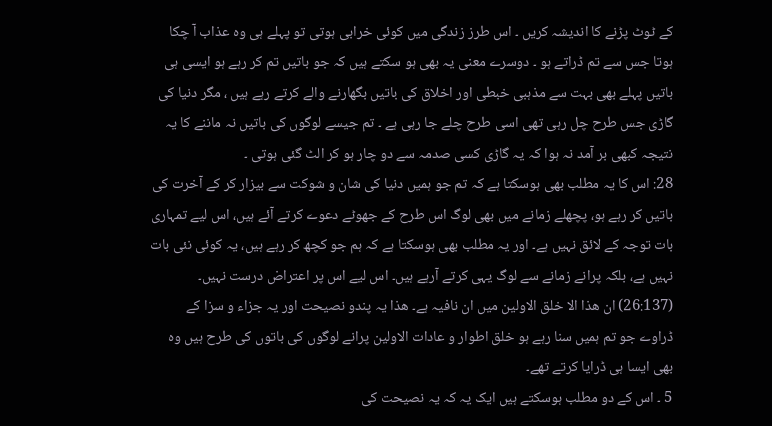کے ٹوٹ پڑنے کا اندیشہ کریں ۔ اس طرز زندگی میں کوئی خرابی ہوتی تو پہلے ہی وہ عذاب آ چکا ہوتا جس سے تم ڈراتے ہو ۔ دوسرے معنی یہ بھی ہو سکتے ہیں کہ جو باتیں تم کر رہے ہو ایسی ہی باتیں پہلے بھی بہت سے مذہبی خبطی اور اخلاق کی باتیں بگھارنے والے کرتے رہے ہیں ، مگر دنیا کی گاڑی جس طرح چل رہی تھی اسی طرح چلے جا رہی ہے ۔ تم جیسے لوگوں کی باتیں نہ ماننے کا یہ نتیجہ کبھی بر آمد نہ ہوا کہ یہ گاڑی کسی صدمہ سے دو چار ہو کر الٹ گئی ہوتی ۔
28: اس کا یہ مطلب بھی ہوسکتا ہے کہ تم جو ہمیں دنیا کی شان و شوکت سے بیزار کر کے آخرت کی باتیں کر رہے ہو، پچھلے زمانے میں بھی لوگ اس طرح کے جھوٹے دعوے کرتے آئے ہیں، اس لیے تمہاری بات توجہ کے لائق نہیں ہے۔ اور یہ مطلب بھی ہوسکتا ہے کہ ہم جو کچھ کر رہے ہیں، یہ کوئی نئی بات نہیں ہے، بلکہ پرانے زمانے سے لوگ یہی کرتے آرہے ہیں۔ اس لیے اس پر اعتراض درست نہیں۔
(26:137) ان ھذا الا خلق الاولین میں ان نافیہ ہے۔ ھذا یہ پندو نصیحت اور یہ جزاء و سزا کے ڈراوے جو تم ہمیں سنا رہے ہو خلق اطوار و عادات الاولین پرانے لوگوں کی باتوں کی طرح ہیں وہ بھی ایسا ہی ڈرایا کرتے تھے۔
5 ۔ اس کے دو مطلب ہوسکتے ہیں ایک یہ کہ یہ نصیحت کی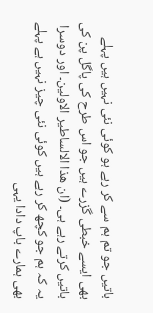باتیں جو تم ہم سے کر رہے ہو کوئی نئی نہیں ہیں پہلے بھی ایسے خبطی گزرے ہیں جو اس طرح کی پاگل پن کی باتیں کرتے رہے ہی۔ (ان ھذا الالساطیر الاولین۔ اور دوسرا یہ کہ ہم جو کچھ کر رہے ہیں کوئی نئی چیز نہیں ہے پہلے بھی ہمارے باپ دادا یہی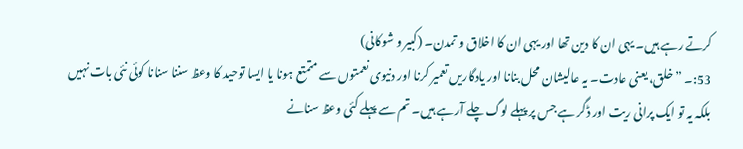کرتے رہے ہیں۔ یہی ان کا دین تھا اور یہی ان کا اخلاق و تمدن۔ (کبیر و شوکانی)
53:۔ ” خلق، یعنی عادت۔ یہ عالیشان محل بنانا اور یادگاریں تعمیر کرنا اور دنیوی نعمتوں سے متمتع ہونا یا ایسا توحید کا وعظ سننا سنانا کوئی نئی بات نہیں بلکہ یہ تو ایک پرانی ریت اور ڈگر ہے جس پر پہلے لوگ چلے آرہے ہیں۔ تم سے پہلے کئی وعظ سنانے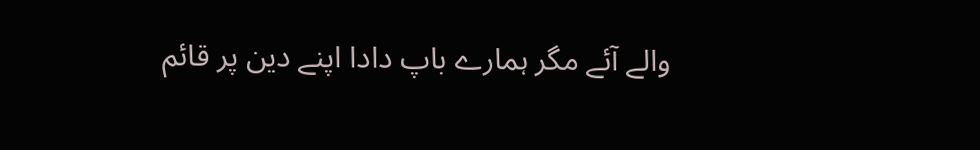والے آئے مگر ہمارے باپ دادا اپنے دین پر قائم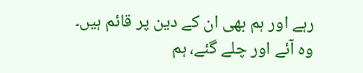رہے اور ہم بھی ان کے دین پر قائم ہیں۔ وہ آئے اور چلے گئے، ہم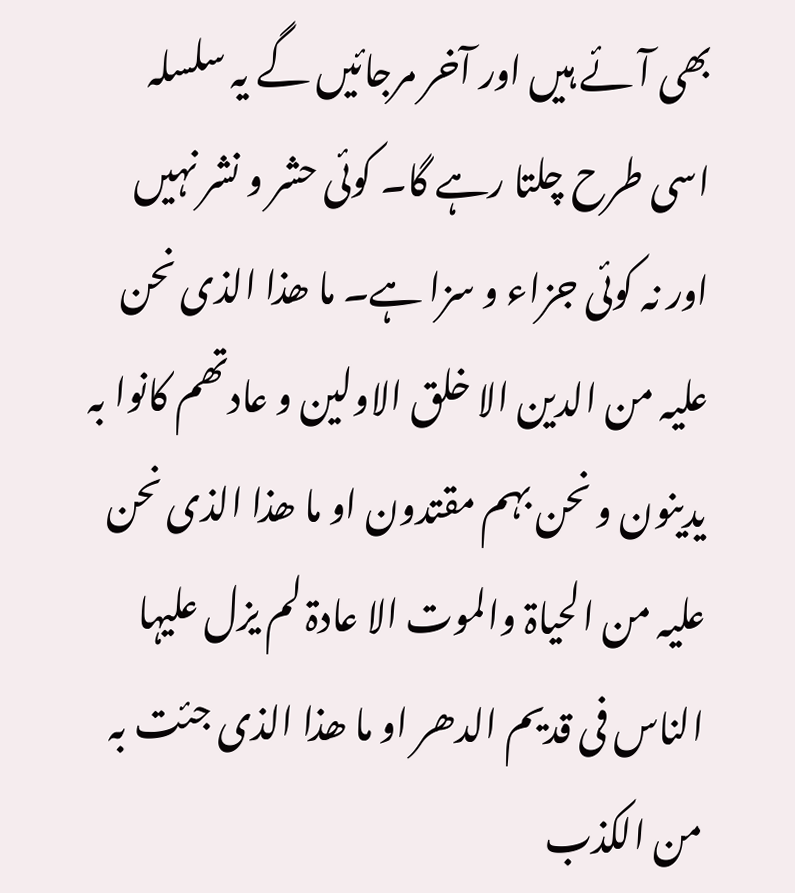بھی آئے ہیں اور آخر مرجائیں گے یہ سلسلہ اسی طرح چلتا رہے گا۔ کوئی حشر و نشر نہیں اور نہ کوئی جزاء و سزا ہے۔ ما ھذا الذی نحن علیہ من الدین الا خلق الاولین و عادتھم کانوا بہ یدینون و نحن بہم مقتدون او ما ھذا الذی نحن علیہ من الحیاۃ والموت الا عادۃ لم یزل علیہا الناس فی قدیم الدھر او ما ھذا الذی جئت بہ من الکذب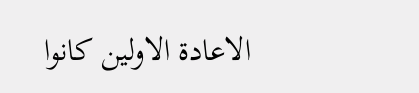الاعادۃ الاولین کانوا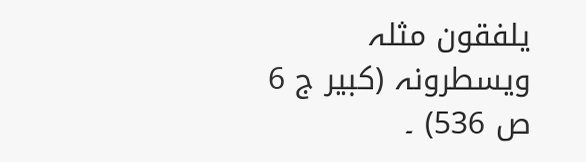یلفقون مثلہ ویسطرونہ (کبیر ج 6 ص 536) ۔